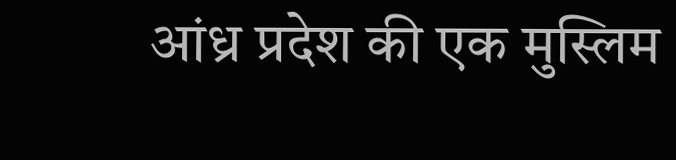आंध्र प्रदेश की एक मुस्लिम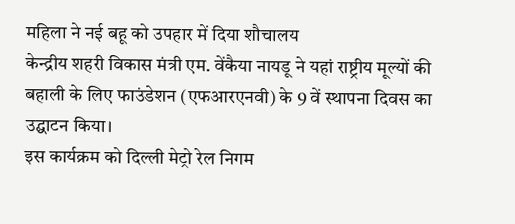महिला ने नई बहू को उपहार में दिया शौचालय
केन्द्रीय शहरी विकास मंत्री एम. वेंकैया नायडू ने यहां राष्ट्रीय मूल्यों की बहाली के लिए फाउंडेशन (एफआरएनवी) के 9 वें स्थापना दिवस का उद्घाटन किया।
इस कार्यक्रम को दिल्ली मेट्रो रेल निगम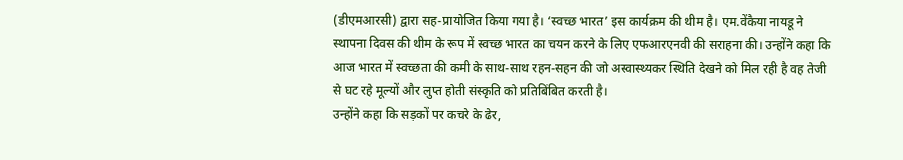(डीएमआरसी) द्वारा सह-प्रायोजित किया गया है। ‘स्वच्छ भारत’ इस कार्यक्रम की थीम है। एम.वेंकैया नायडू ने स्थापना दिवस की थीम के रूप में स्वच्छ भारत का चयन करने के लिए एफआरएनवी की सराहना की। उन्होंने कहा कि आज भारत में स्वच्छता की कमी के साथ-साथ रहन-सहन की जो अस्वास्थ्यकर स्थिति देखने को मिल रही है वह तेजी से घट रहे मूल्यों और लुप्त होती संस्कृति को प्रतिबिंबित करती है।
उन्होंने कहा कि सड़कों पर कचरे के ढेर,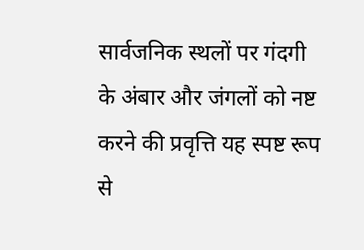सार्वजनिक स्थलों पर गंदगी के अंबार और जंगलों को नष्ट करने की प्रवृत्ति यह स्पष्ट रूप से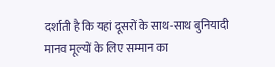दर्शाती है कि यहां दूसरों के साथ-साथ बुनियादी मानव मूल्यों के लिए सम्मान का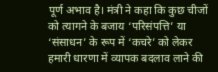पूर्ण अभाव है। मंत्री ने कहा कि कुछ चीजों को त्यागने के बजाय ‘परिसंपत्ति’ या ‘संसाधन’ के रूप में ‘कचरे’ को लेकर हमारी धारणा में व्यापक बदलाव लाने की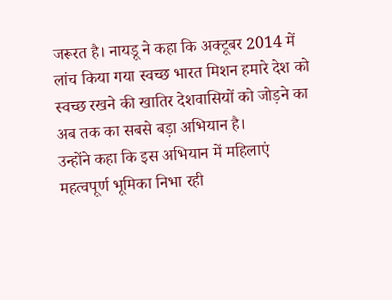जरूरत है। नायडू ने कहा कि अक्टूबर 2014 में लांच किया गया स्वच्छ भारत मिशन हमारे देश को स्वच्छ रखने की खातिर देशवासियों को जोड़ने का अब तक का सबसे बड़ा अभियान है।
उन्होंने कहा कि इस अभियान में महिलाएं महत्वपूर्ण भूमिका निभा रही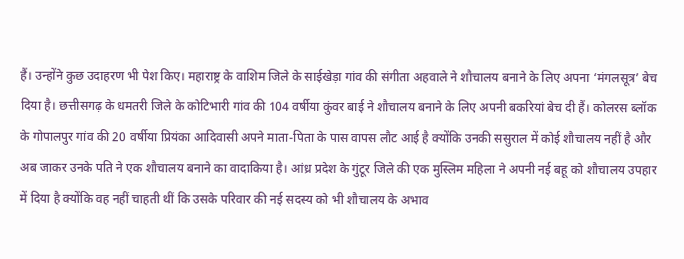हैं। उन्होंने कुछ उदाहरण भी पेश किए। महाराष्ट्र के वाशिम जिले के साईखेड़ा गांव की संगीता अहवाले ने शौचालय बनाने के लिए अपना ‘मंगलसूत्र’ बेच दिया है। छत्तीसगढ़ के धमतरी जिले के कोटिभारी गांव की 104 वर्षीया कुंवर बाई ने शौचालय बनाने के लिए अपनी बकरियां बेच दी हैं। कोलरस ब्लॉक के गोपालपुर गांव की 20 वर्षीया प्रियंका आदिवासी अपने माता-पिता के पास वापस लौट आई है क्योंकि उनकी ससुराल में कोई शौचालय नहीं है और अब जाकर उनके पति ने एक शौचालय बनाने का वादाकिया है। आंध्र प्रदेश के गुंटूर जिले की एक मुस्लिम महिला ने अपनी नई बहू को शौचालय उपहार में दिया है क्योंकि वह नहीं चाहती थीं कि उसके परिवार की नई सदस्य को भी शौचालय के अभाव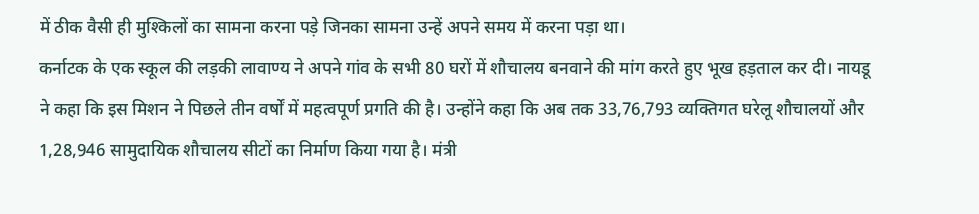में ठीक वैसी ही मुश्किलों का सामना करना पड़े जिनका सामना उन्हें अपने समय में करना पड़ा था।
कर्नाटक के एक स्कूल की लड़की लावाण्य ने अपने गांव के सभी 80 घरों में शौचालय बनवाने की मांग करते हुए भूख हड़ताल कर दी। नायडू ने कहा कि इस मिशन ने पिछले तीन वर्षों में महत्वपूर्ण प्रगति की है। उन्होंने कहा कि अब तक 33,76,793 व्यक्तिगत घरेलू शौचालयों और 1,28,946 सामुदायिक शौचालय सीटों का निर्माण किया गया है। मंत्री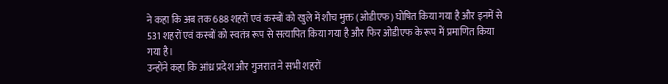ने कहा कि अब तक 688 शहरों एवं कस्बों को खुले में शौच मुक्त (ओडीएफ) घोषित किया गया है और इनमें से 531 शहरों एवं कस्बों को स्वतंत्र रूप से सत्यापित किया गया है और फिर ओडीएफ के रूप में प्रमाणित किया गया है।
उन्होंने कहा कि आंध्र प्रदेश और गुजरात ने सभी शहरों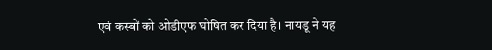एवं कस्बों को ओडीएफ घोषित कर दिया है। नायडू ने यह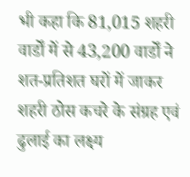भी कहा कि 81,015 शहरी वार्डों में से 43,200 वार्डों ने शत-प्रतिशत घरों में जाकर शहरी ठोस कचरे के संग्रह एवं ढुलाई का लक्ष्य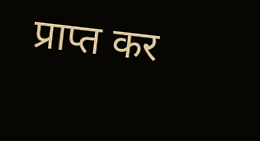प्राप्त कर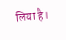लिया है।